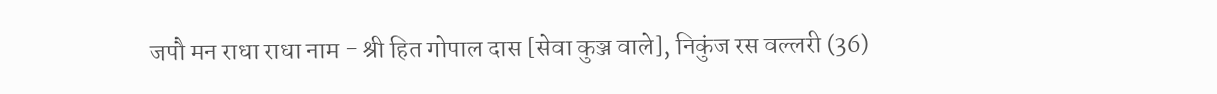जपौ मन राधा राधा नाम - श्री हित गोपाल दास [सेवा कुञ्ज वाले], निकुंज रस वल्लरी (36)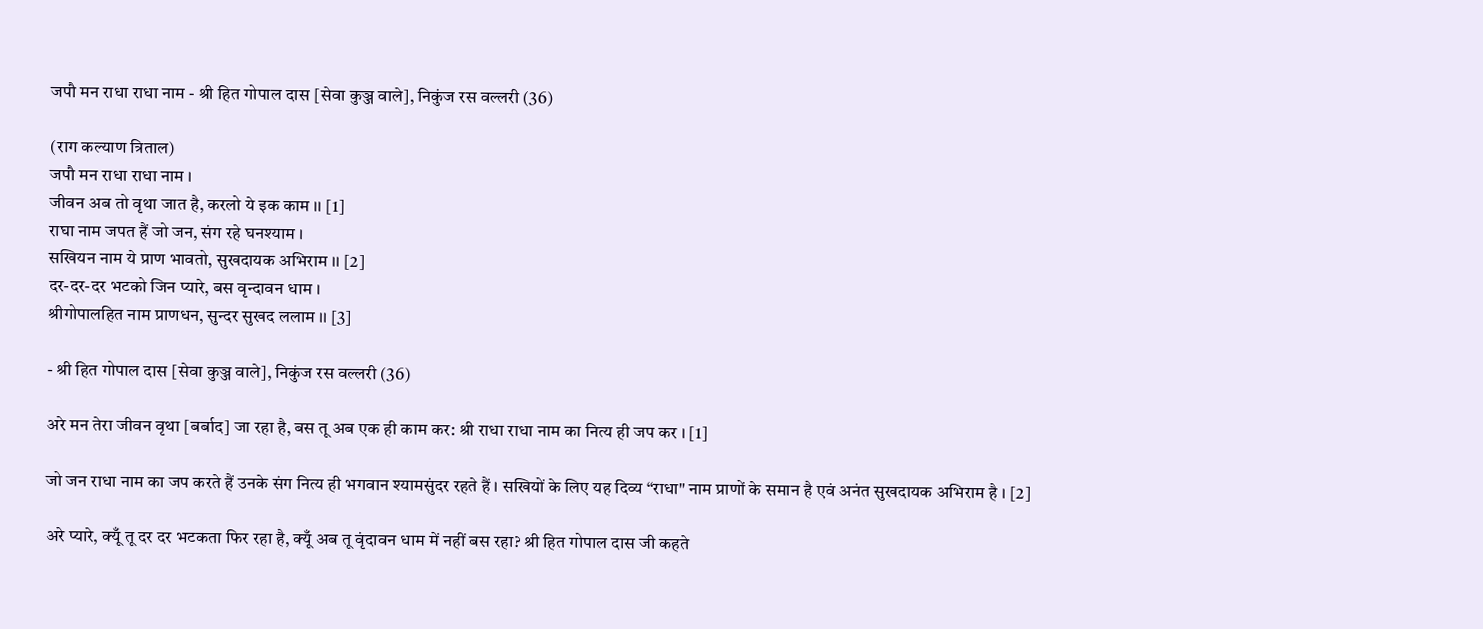जपौ मन राधा राधा नाम - श्री हित गोपाल दास [सेवा कुञ्ज वाले], निकुंज रस वल्लरी (36)

(राग कल्याण त्रिताल)
जपौ मन राधा राधा नाम ।
जीवन अब तो वृथा जात है, करलो ये इक काम ।। [1]
राघा नाम जपत हैं जो जन, संग रहे घनश्याम ।
सखियन नाम ये प्राण भावतो, सुखदायक अभिराम ।। [2]
दर-दर-दर भटको जिन प्यारे, बस वृन्दावन धाम ।
श्रीगोपालहित नाम प्राणधन, सुन्दर सुखद ललाम ।। [3]

- श्री हित गोपाल दास [सेवा कुञ्ज वाले], निकुंज रस वल्लरी (36)

अरे मन तेरा जीवन वृथा [बर्बाद] जा रहा है, बस तू अब एक ही काम कर: श्री राधा राधा नाम का नित्य ही जप कर । [1]

जो जन राधा नाम का जप करते हैं उनके संग नित्य ही भगवान श्यामसुंदर रहते हैं । सखियों के लिए यह दिव्य “राधा" नाम प्राणों के समान है एवं अनंत सुखदायक अभिराम है । [2]

अरे प्यारे, क्यूँ तू दर दर भटकता फिर रहा है, क्यूँ अब तू वृंदावन धाम में नहीं बस रहा? श्री हित गोपाल दास जी कहते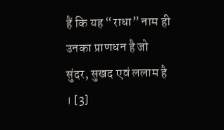हैं कि यह “राधा” नाम ही उनका प्राणधन है जो सुंदर, सुखद एवं ललाम है । [3]